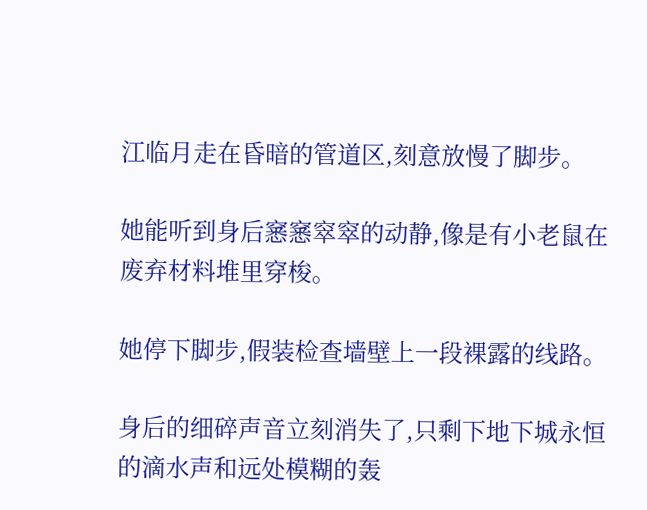江临月走在昏暗的管道区,刻意放慢了脚步。

她能听到身后窸窸窣窣的动静,像是有小老鼠在废弃材料堆里穿梭。

她停下脚步,假装检查墙壁上一段裸露的线路。

身后的细碎声音立刻消失了,只剩下地下城永恒的滴水声和远处模糊的轰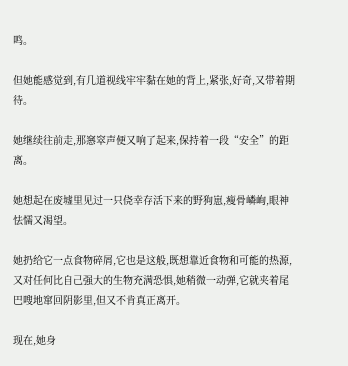鸣。

但她能感觉到,有几道视线牢牢黏在她的背上,紧张,好奇,又带着期待。

她继续往前走,那窸窣声便又响了起来,保持着一段“安全”的距离。

她想起在废墟里见过一只侥幸存活下来的野狗崽,瘦骨嶙峋,眼神怯懦又渴望。

她扔给它一点食物碎屑,它也是这般,既想靠近食物和可能的热源,又对任何比自己强大的生物充满恐惧,她稍微一动弹,它就夹着尾巴嗖地窜回阴影里,但又不肯真正离开。

现在,她身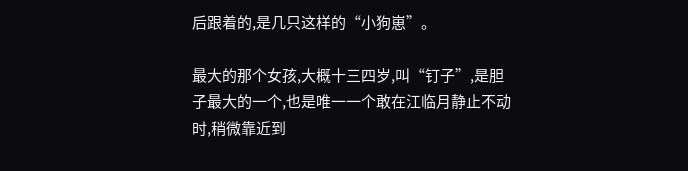后跟着的,是几只这样的“小狗崽”。

最大的那个女孩,大概十三四岁,叫“钉子”,是胆子最大的一个,也是唯一一个敢在江临月静止不动时,稍微靠近到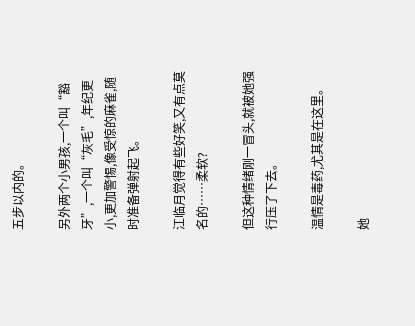五步以内的。

另外两个小男孩,一个叫“豁牙”,一个叫“灰毛”,年纪更小,更加警惕,像受惊的麻雀,随时准备弹射起飞。

江临月觉得有些好笑,又有点莫名的……柔软?

但这种情绪刚一冒头,就被她强行压了下去。

温情是毒药,尤其是在这里。

她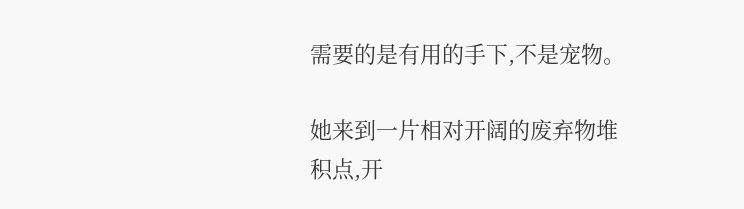需要的是有用的手下,不是宠物。

她来到一片相对开阔的废弃物堆积点,开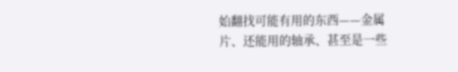始翻找可能有用的东西——金属片、还能用的轴承、甚至是一些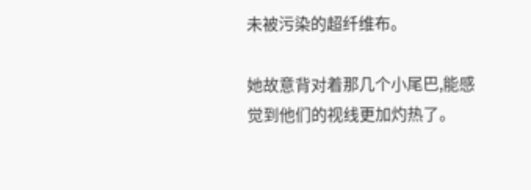未被污染的超纤维布。

她故意背对着那几个小尾巴,能感觉到他们的视线更加灼热了。